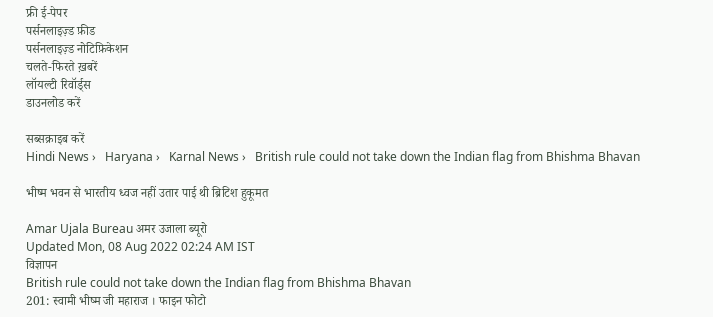फ्री ई-पेपर
पर्सनलाइज़्ड फ़ीड
पर्सनलाइज़्ड नोटिफ़िकेशन
चलते-फिरते ख़बरें
लॉयल्टी रिवॉर्ड्स
डाउनलोड करें

सब्सक्राइब करें
Hindi News ›   Haryana ›   Karnal News ›   British rule could not take down the Indian flag from Bhishma Bhavan

भीष्म भवन से भारतीय ध्वज नहीं उतार पाई थी ब्रिटिश हुकूमत

Amar Ujala Bureau अमर उजाला ब्यूरो
Updated Mon, 08 Aug 2022 02:24 AM IST
विज्ञापन
British rule could not take down the Indian flag from Bhishma Bhavan
201: स्वामी भीष्म जी महाराज । फाइन फोटो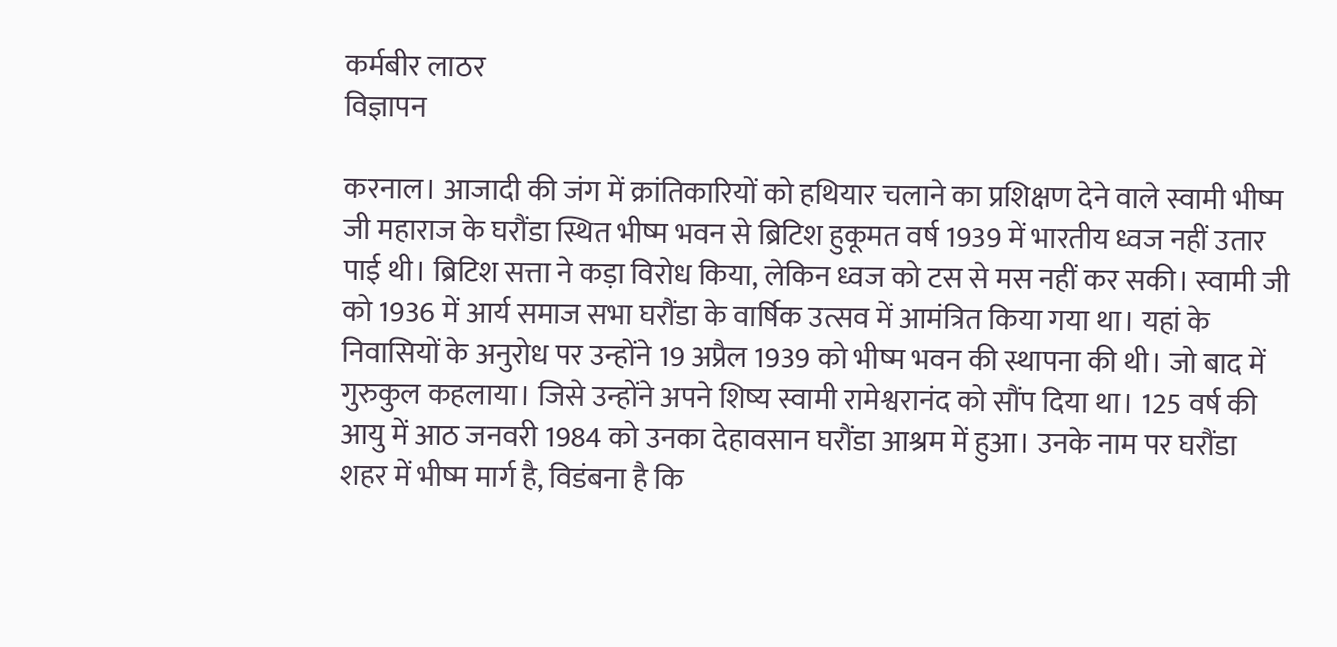कर्मबीर लाठर
विज्ञापन

करनाल। आजादी की जंग में क्रांतिकारियों को हथियार चलाने का प्रशिक्षण देने वाले स्वामी भीष्म जी महाराज के घरौंडा स्थित भीष्म भवन से ब्रिटिश हुकूमत वर्ष 1939 में भारतीय ध्वज नहीं उतार पाई थी। ब्रिटिश सत्ता ने कड़ा विरोध किया, लेकिन ध्वज को टस से मस नहीं कर सकी। स्वामी जी को 1936 में आर्य समाज सभा घरौंडा के वार्षिक उत्सव में आमंत्रित किया गया था। यहां के निवासियों के अनुरोध पर उन्होंने 19 अप्रैल 1939 को भीष्म भवन की स्थापना की थी। जो बाद में गुरुकुल कहलाया। जिसे उन्होंने अपने शिष्य स्वामी रामेश्वरानंद को सौंप दिया था। 125 वर्ष की आयु में आठ जनवरी 1984 को उनका देहावसान घरौंडा आश्रम में हुआ। उनके नाम पर घरौंडा शहर में भीष्म मार्ग है, विडंबना है कि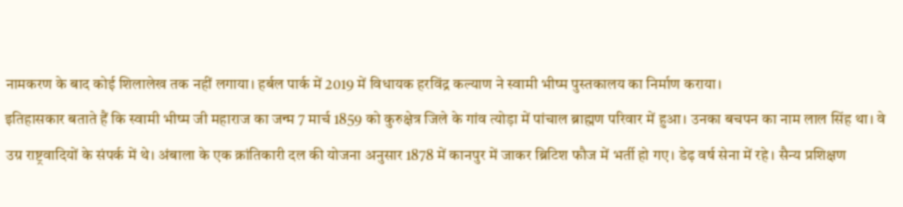नामकरण के बाद कोई शिलालेख तक नहीं लगाया। हर्बल पार्क में 2019 में विधायक हरविंद्र कल्याण ने स्वामी भीष्म पुस्तकालय का निर्माण कराया।
इतिहासकार बताते हैं कि स्वामी भीष्म जी महाराज का जन्म 7 मार्च 1859 को कुरुक्षेत्र जिले के गांव त्योड़ा में पांचाल ब्राह्मण परिवार में हुआ। उनका बचपन का नाम लाल सिंह था। वे उग्र राष्ट्रवादियों के संपर्क में थे। अंबाला के एक क्रांतिकारी दल की योजना अनुसार 1878 में कानपुर में जाकर ब्रिटिश फौज में भर्ती हो गए। डेढ़ वर्ष सेना में रहे। सैन्य प्रशिक्षण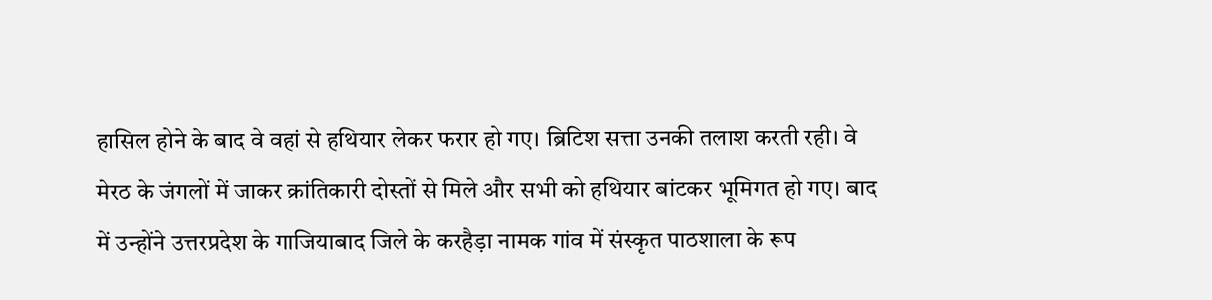हासिल होने के बाद वे वहां से हथियार लेकर फरार हो गए। ब्रिटिश सत्ता उनकी तलाश करती रही। वे मेरठ के जंगलों में जाकर क्रांतिकारी दोस्तों से मिले और सभी को हथियार बांटकर भूमिगत हो गए। बाद में उन्होंने उत्तरप्रदेश के गाजियाबाद जिले के करहैड़ा नामक गांव में संस्कृत पाठशाला के रूप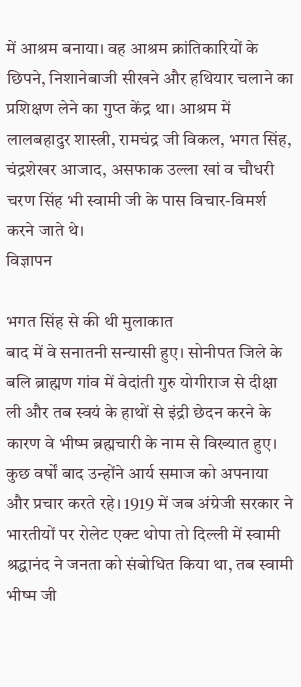में आश्रम बनाया। वह आश्रम क्रांतिकारियों के छिपने, निशानेबाजी सीखने और हथियार चलाने का प्रशिक्षण लेने का गुप्त केंद्र था। आश्रम में लालबहादुर शास्त्री, रामचंद्र जी विकल, भगत सिंह, चंद्रशेखर आजाद, असफाक उल्ला खां व चौधरी चरण सिंह भी स्वामी जी के पास विचार-विमर्श करने जाते थे।
विज्ञापन

भगत सिंह से की थी मुलाकात
बाद में वे सनातनी सन्यासी हुए। सोनीपत जिले के बलि ब्राह्मण गांव में वेदांती गुरु योगीराज से दीक्षा ली और तब स्वयं के हाथों से इंद्री छेदन करने के कारण वे भीष्म ब्रह्मचारी के नाम से विख्यात हुए। कुछ वर्षों बाद उन्होंने आर्य समाज को अपनाया और प्रचार करते रहे। 1919 में जब अंग्रेजी सरकार ने भारतीयों पर रोलेट एक्ट थोपा तो दिल्ली में स्वामी श्रद्धानंद ने जनता को संबोधित किया था, तब स्वामी भीष्म जी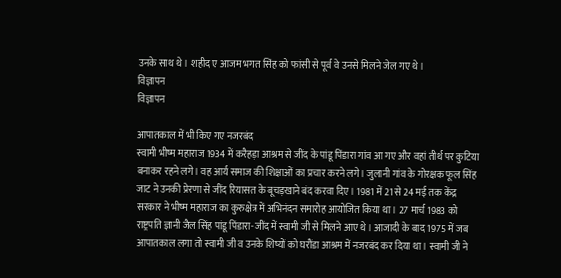उनके साथ थे। शहीद ए आजम भगत सिंह को फांसी से पूर्व वे उनसे मिलने जेल गए थे।
विज्ञापन
विज्ञापन

आपातकाल में भी किए गए नजरबंद
स्वामी भीष्म महाराज 1934 में करैहड़ा आश्रम से जींद के पांडू पिंडारा गांव आ गए और वहां तीर्थ पर कुटिया बनाकर रहने लगे। वह आर्य समाज की शिक्षाओं का प्रचार करने लगे। जुलानी गांव के गोरक्षक फूल सिंह जाट ने उनकी प्रेरणा से जींद रियासत के बूचड़खाने बंद करवा दिए। 1981 में 21 से 24 मई तक केंद्र सरकार ने भीष्म महाराज का कुरुक्षेत्र में अभिनंदन समारोह आयोजित किया था। 27 मार्च 1983 को राष्ट्रपति ज्ञानी जैल सिंह पांडू पिंडारा-जींद में स्वामी जी से मिलने आए थे। आजादी के बाद 1975 में जब आपातकाल लगा तो स्वामी जी व उनके शिष्यों को घरौंडा आश्रम में नजरबंद कर दिया था। स्वामी जी ने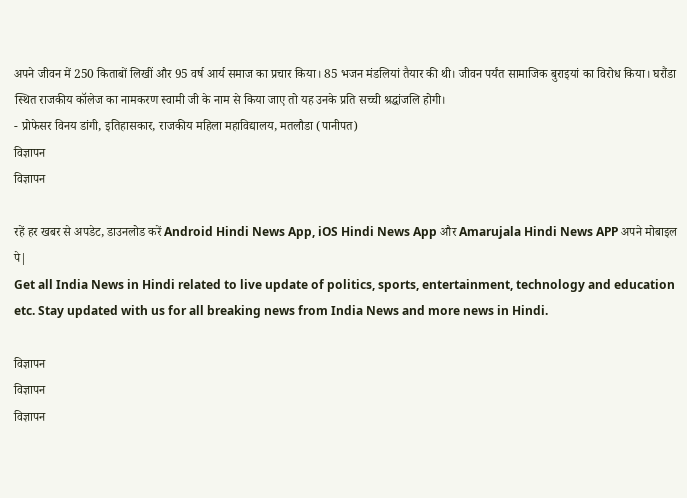अपने जीवन में 250 किताबों लिखीं और 95 वर्ष आर्य समाज का प्रचार किया। 85 भजन मंडलियां तैयार की थी। जीवन पर्यंत सामाजिक बुराइयां का विरोध किया। घरौंडा स्थित राजकीय कॉलेज का नामकरण स्वामी जी के नाम से किया जाए तो यह उनके प्रति सच्ची श्रद्धांजलि होगी।
- प्रोफेसर विनय डांगी, इतिहासकार, राजकीय महिला महाविद्यालय, मतलौडा (पानीपत)
विज्ञापन
विज्ञापन

रहें हर खबर से अपडेट, डाउनलोड करें Android Hindi News App, iOS Hindi News App और Amarujala Hindi News APP अपने मोबाइल पे|
Get all India News in Hindi related to live update of politics, sports, entertainment, technology and education etc. Stay updated with us for all breaking news from India News and more news in Hindi.

विज्ञापन
विज्ञापन
विज्ञापन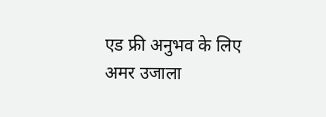एड फ्री अनुभव के लिए अमर उजाला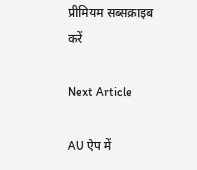प्रीमियम सब्सक्राइब करें

Next Article

AU ऐप में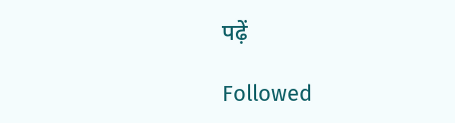पढ़ें

Followed